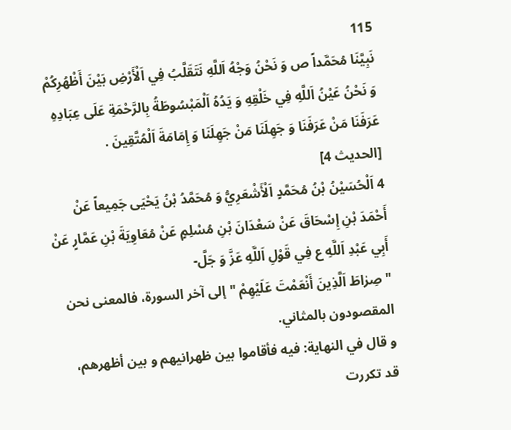115
نَبِيَّنَا مُحَمَّداً ص وَ نَحْنُ وَجْهُ اَللَّهِ نَتَقَلَّبُ فِي اَلْأَرْضِ بَيْنَ أَظْهُرِكُمْ وَ نَحْنُ عَيْنُ اَللَّهِ فِي خَلْقِهِ وَ يَدُهُ اَلْمَبْسُوطَةُ بِالرَّحْمَةِ عَلَى عِبَادِهِ عَرَفَنَا مَنْ عَرَفَنَا وَ جَهِلَنَا مَنْ جَهِلَنَا وَ إِمَامَةَ اَلْمُتَّقِينَ .
[الحديث 4]
4 اَلْحُسَيْنُ بْنُ مُحَمَّدٍ اَلْأَشْعَرِيُّ وَ مُحَمَّدُ بْنُ يَحْيَى جَمِيعاً عَنْ أَحْمَدَ بْنِ إِسْحَاقَ عَنْ سَعْدَانَ بْنِ مُسْلِمٍ عَنْ مُعَاوِيَةَ بْنِ عَمَّارٍ عَنْ أَبِي عَبْدِ اَللَّهِ ع فِي قَوْلِ اَللَّهِ عَزَّ وَ جَلَّ-
" صِرٰاطَ اَلَّذِينَ أَنْعَمْتَ عَلَيْهِمْ "إلى آخر السورة، فالمعنى نحن المقصودون بالمثاني.
و قال في النهاية: فيه فأقاموا بين ظهرانيهم و بين أظهرهم، قد تكررت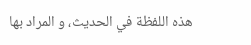هذه اللفظة في الحديث، و المراد بها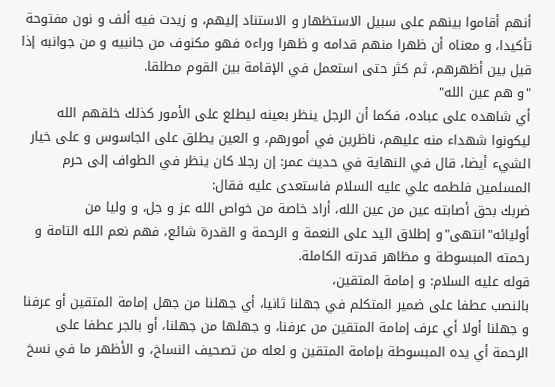أنهم أقاموا بينهم على سبيل الاستظهار و الاستناد إليهم، و زيدت فيه ألف و نون مفتوحة تأكيدا، و معناه أن ظهرا منهم قدامه و ظهرا وراءه فهو مكنوف من جانبيه و من جوانبه إذا قيل بين أظهرهم، ثم كثر حتى استعمل في الإقامة بين القوم مطلقا.
"و هم عين الله"
أي شاهده على عباده، فكما أن الرجل ينظر بعينه ليطلع على الأمور كذلك خلقهم الله ليكونوا شهداء منه عليهم، ناظرين في أمورهم، و العين يطلق على الجاسوس و على خيار الشيء أيضا، قال في النهاية في حديث عمر: إن رجلا كان ينظر في الطواف إلى حرم المسلمين فلطمه علي عليه السلام فاستعدى عليه فقال:
ضربك بحق أصابته عين من عين الله، أراد خاصة من خواص الله عز و جل، و وليا من أوليائه"انتهى"و إطلاق اليد على النعمة و الرحمة و القدرة شائع، فهم نعم الله التامة و رحمته المبسوطة و مظاهر قدرته الكاملة.
قوله عليه السلام: و إمامة المتقين،
بالنصب عطفا على ضمير المتكلم في جهلنا ثانيا، أي جهلنا من جهل إمامة المتقين أو عرفنا و جهلنا أولا أي عرف إمامة المتقين من عرفنا، و جهلها من جهلنا، أو بالجر عطفا على الرحمة أي يده المبسوطة بإمامة المتقين و لعله من تصحيف النساخ، و الأظهر ما في نسخ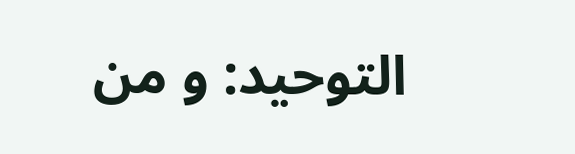التوحيد: و من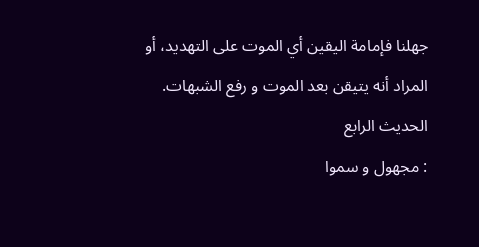جهلنا فإمامة اليقين أي الموت على التهديد، أو المراد أنه يتيقن بعد الموت و رفع الشبهات.
الحديث الرابع
: مجهول و سموا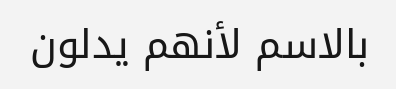بالاسم لأنهم يدلون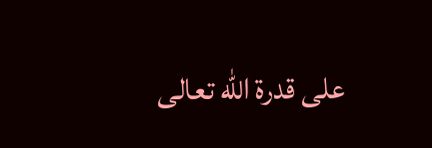على قدرة الله تعالى